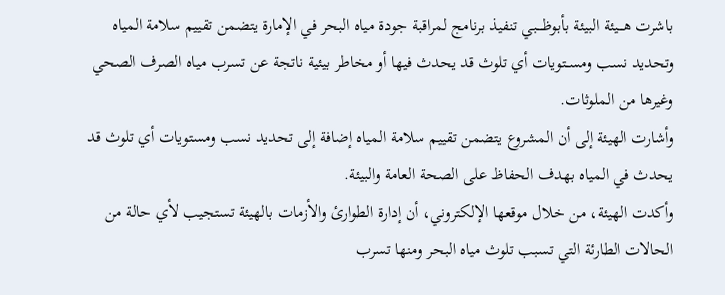باشرت هـــيئة البيئة بأبوظــــبي تنفيذ برنامج لمراقبة جودة مياه البحر في الإمارة يتضمن تقييم سلامة المياه وتحديد نسب ومســتويات أي تلوث قد يحدث فيها أو مخاطر بيئية ناتجة عن تسرب مياه الصرف الصحي وغيرها من الملوثات.
وأشارت الهيئة إلى أن المشروع يتضمن تقييم سلامة المياه إضافة إلى تحديد نسب ومستويات أي تلوث قد يحدث في المياه بهدف الحفاظ على الصحة العامة والبيئة.
وأكدت الهيئة، من خلال موقعها الإلكتروني، أن إدارة الطوارئ والأزمات بالهيئة تستجيب لأي حالة من الحالات الطارئة التي تسبب تلوث مياه البحر ومنها تسرب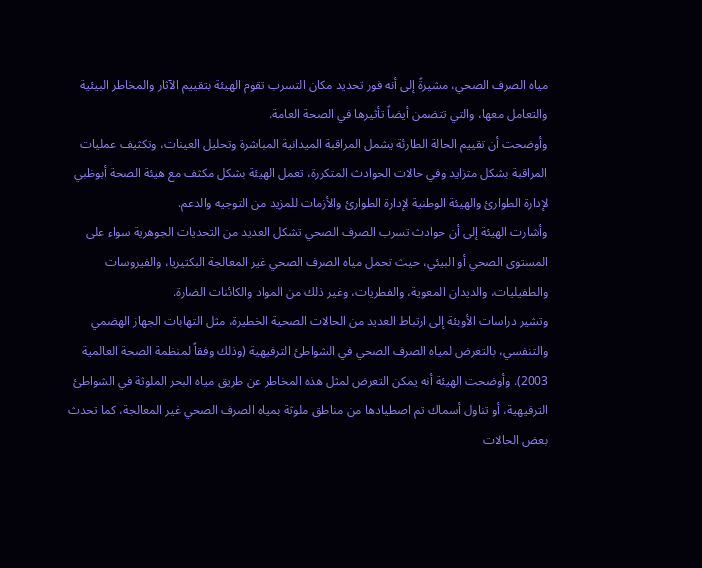مياه الصرف الصحي، مشيرةً إلى أنه فور تحديد مكان التسرب تقوم الهيئة بتقييم الآثار والمخاطر البيئية والتعامل معها، والتي تتضمن أيضاً تأثيرها في الصحة العامة.
وأوضحت أن تقييم الحالة الطارئة يشمل المراقبة الميدانية المباشرة وتحليل العينات، وتكثيف عمليات المراقبة بشكل متزايد وفي حالات الحوادث المتكررة، تعمل الهيئة بشكل مكثف مع هيئة الصحة أبوظبي لإدارة الطوارئ والهيئة الوطنية لإدارة الطوارئ والأزمات للمزيد من التوجيه والدعم.
وأشارت الهيئة إلى أن حوادث تسرب الصرف الصحي تشكل العديد من التحديات الجوهرية سواء على المستوى الصحي أو البيئي، حيث تحمل مياه الصرف الصحي غير المعالجة البكتيريا، والفيروسات والطفيليات، والديدان المعوية، والفطريات، وغير ذلك من المواد والكائنات الضارة.
وتشير دراسات الأوبئة إلى ارتباط العديد من الحالات الصحية الخطيرة، مثل التهابات الجهاز الهضمي والتنفسي، بالتعرض لمياه الصرف الصحي في الشواطئ الترفيهية (وذلك وفقاً لمنظمة الصحة العالمية 2003). وأوضحت الهيئة أنه يمكن التعرض لمثل هذه المخاطر عن طريق مياه البحر الملوثة في الشواطئ الترفيهية، أو تناول أسماك تم اصطيادها من مناطق ملوثة بمياه الصرف الصحي غير المعالجة، كما تحدث بعض الحالات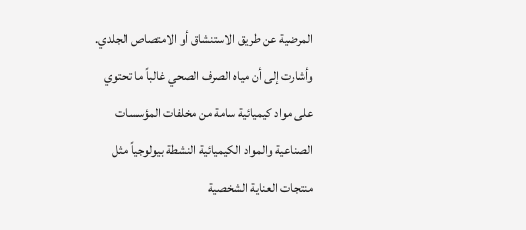المرضية عن طريق الاستنشاق أو الامتصاص الجلدي.
وأشارت إلى أن مياه الصرف الصحي غالباً ما تحتوي على مواد كيميائية سامة من مخلفات المؤسسات الصناعية والمواد الكيميائية النشطة بيولوجياً مثل منتجات العناية الشخصية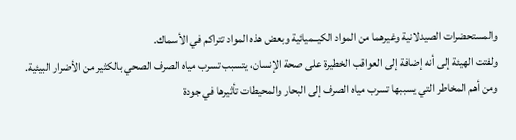والمستحضرات الصيدلانية وغيرهما من المواد الكيــميائية وبعض هذه المواد تتراكم في الأسماك.
ولفتت الهيئة إلى أنه إضافة إلى العواقب الخطيرة على صحة الإنسان، يتسبب تسرب مياه الصرف الصحي بالكثير من الأضرار البيئية. ومن أهم المخاطر التي يسببها تسرب مياه الصرف إلى البحار والمحيطات تأثيرها في جودة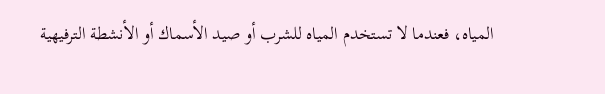المياه، فعندما لا تستخدم المياه للشرب أو صيد الأسماك أو الأنشطة الترفيهية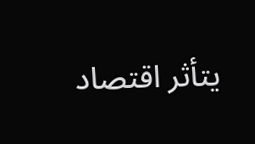يتأثر اقتصاد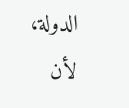الدولة، لأن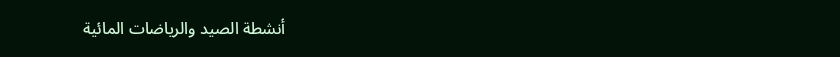أنشطة الصيد والرياضات المائية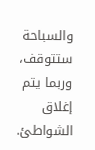والسباحة ستتوقف، وربما يتم إغلاق الشواطئ.